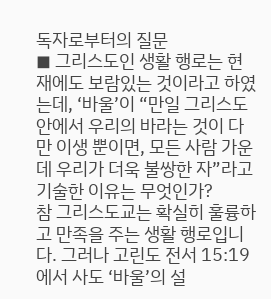독자로부터의 질문
◼ 그리스도인 생활 행로는 현재에도 보람있는 것이라고 하였는데, ‘바울’이 “만일 그리스도 안에서 우리의 바라는 것이 다만 이생 뿐이면, 모든 사람 가운데 우리가 더욱 불쌍한 자”라고 기술한 이유는 무엇인가?
참 그리스도교는 확실히 훌륭하고 만족을 주는 생활 행로입니다. 그러나 고린도 전서 15:19에서 사도 ‘바울’의 설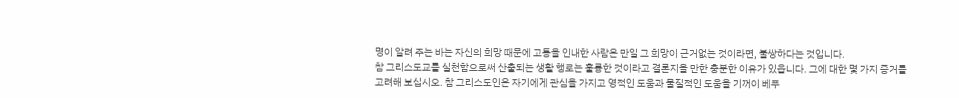명이 알려 주는 바는 자신의 희망 때문에 고통을 인내한 사람은 만일 그 희망이 근거없는 것이라면, 불쌍하다는 것입니다.
참 그리스도교를 실천함으로써 산출되는 생활 행로는 훌륭한 것이라고 결론지을 만한 충분한 이유가 있읍니다. 그에 대한 몇 가지 증거를 고려해 보십시오. 참 그리스도인은 자기에게 관심을 가지고 영적인 도움과 물질적인 도움을 기꺼이 베푸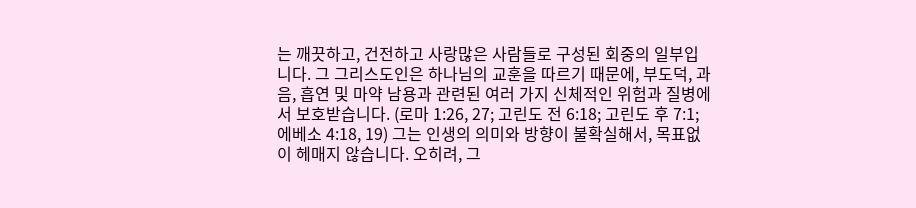는 깨끗하고, 건전하고 사랑많은 사람들로 구성된 회중의 일부입니다. 그 그리스도인은 하나님의 교훈을 따르기 때문에, 부도덕, 과음, 흡연 및 마약 남용과 관련된 여러 가지 신체적인 위험과 질병에서 보호받습니다. (로마 1:26, 27; 고린도 전 6:18; 고린도 후 7:1; 에베소 4:18, 19) 그는 인생의 의미와 방향이 불확실해서, 목표없이 헤매지 않습니다. 오히려, 그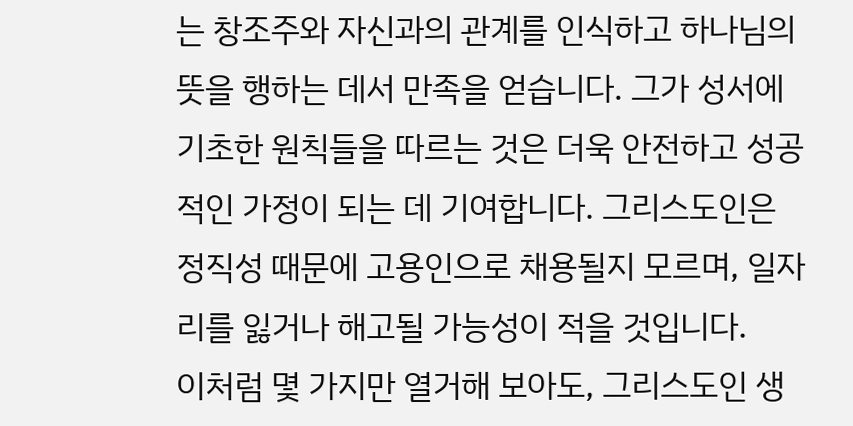는 창조주와 자신과의 관계를 인식하고 하나님의 뜻을 행하는 데서 만족을 얻습니다. 그가 성서에 기초한 원칙들을 따르는 것은 더욱 안전하고 성공적인 가정이 되는 데 기여합니다. 그리스도인은 정직성 때문에 고용인으로 채용될지 모르며, 일자리를 잃거나 해고될 가능성이 적을 것입니다.
이처럼 몇 가지만 열거해 보아도, 그리스도인 생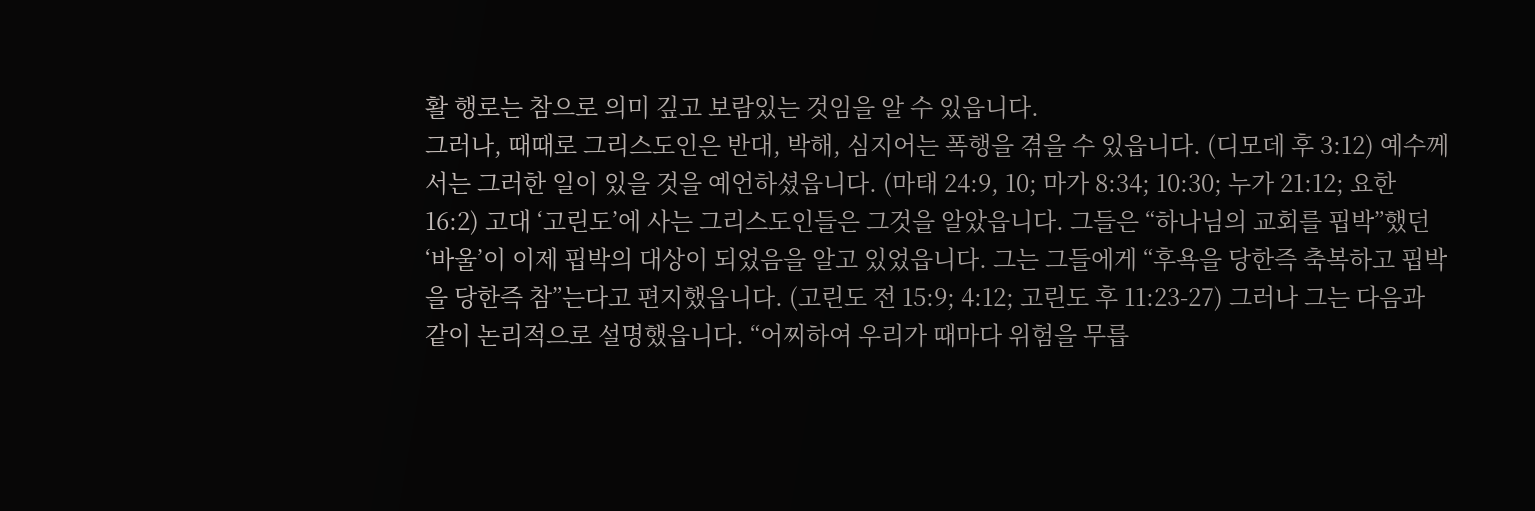활 행로는 참으로 의미 깊고 보람있는 것임을 알 수 있읍니다.
그러나, 때때로 그리스도인은 반대, 박해, 심지어는 폭행을 겪을 수 있읍니다. (디모데 후 3:12) 예수께서는 그러한 일이 있을 것을 예언하셨읍니다. (마태 24:9, 10; 마가 8:34; 10:30; 누가 21:12; 요한 16:2) 고대 ‘고린도’에 사는 그리스도인들은 그것을 알았읍니다. 그들은 “하나님의 교회를 핍박”했던 ‘바울’이 이제 핍박의 대상이 되었음을 알고 있었읍니다. 그는 그들에게 “후욕을 당한즉 축복하고 핍박을 당한즉 참”는다고 편지했읍니다. (고린도 전 15:9; 4:12; 고린도 후 11:23-27) 그러나 그는 다음과 같이 논리적으로 설명했읍니다. “어찌하여 우리가 때마다 위험을 무릅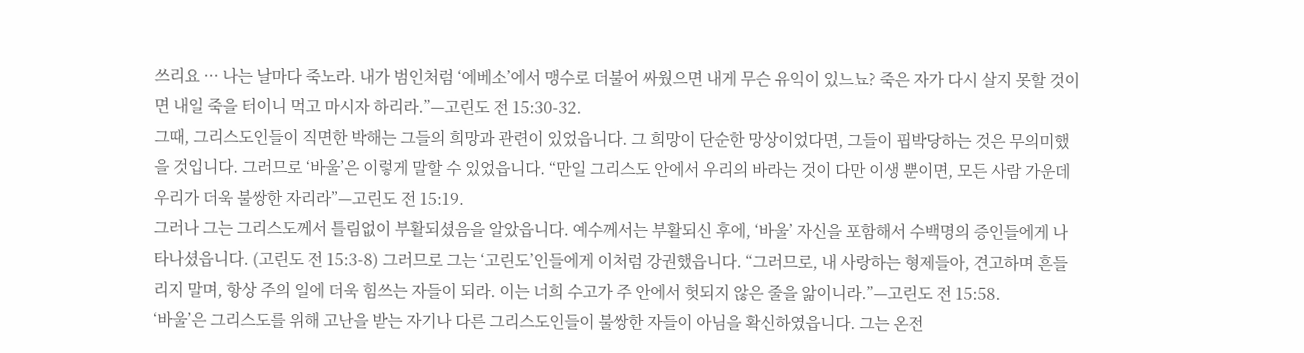쓰리요 ··· 나는 날마다 죽노라. 내가 범인처럼 ‘에베소’에서 맹수로 더불어 싸웠으면 내게 무슨 유익이 있느뇨? 죽은 자가 다시 살지 못할 것이면 내일 죽을 터이니 먹고 마시자 하리라.”—고린도 전 15:30-32.
그때, 그리스도인들이 직면한 박해는 그들의 희망과 관련이 있었읍니다. 그 희망이 단순한 망상이었다면, 그들이 핍박당하는 것은 무의미했을 것입니다. 그러므로 ‘바울’은 이렇게 말할 수 있었읍니다. “만일 그리스도 안에서 우리의 바라는 것이 다만 이생 뿐이면, 모든 사람 가운데 우리가 더욱 불쌍한 자리라”—고린도 전 15:19.
그러나 그는 그리스도께서 틀림없이 부활되셨음을 알았읍니다. 예수께서는 부활되신 후에, ‘바울’ 자신을 포함해서 수백명의 증인들에게 나타나셨읍니다. (고린도 전 15:3-8) 그러므로 그는 ‘고린도’인들에게 이처럼 강권했읍니다. “그러므로, 내 사랑하는 형제들아, 견고하며 흔들리지 말며, 항상 주의 일에 더욱 힘쓰는 자들이 되라. 이는 너희 수고가 주 안에서 헛되지 않은 줄을 앎이니라.”—고린도 전 15:58.
‘바울’은 그리스도를 위해 고난을 받는 자기나 다른 그리스도인들이 불쌍한 자들이 아님을 확신하였읍니다. 그는 온전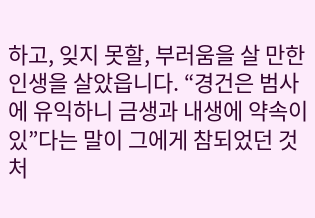하고, 잊지 못할, 부러움을 살 만한 인생을 살았읍니다. “경건은 범사에 유익하니 금생과 내생에 약속이 있”다는 말이 그에게 참되었던 것처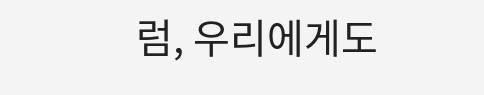럼, 우리에게도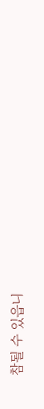참될 수 있읍니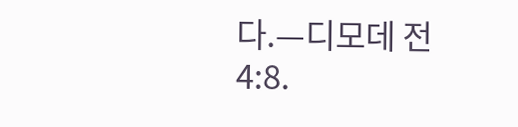다.—디모데 전 4:8.